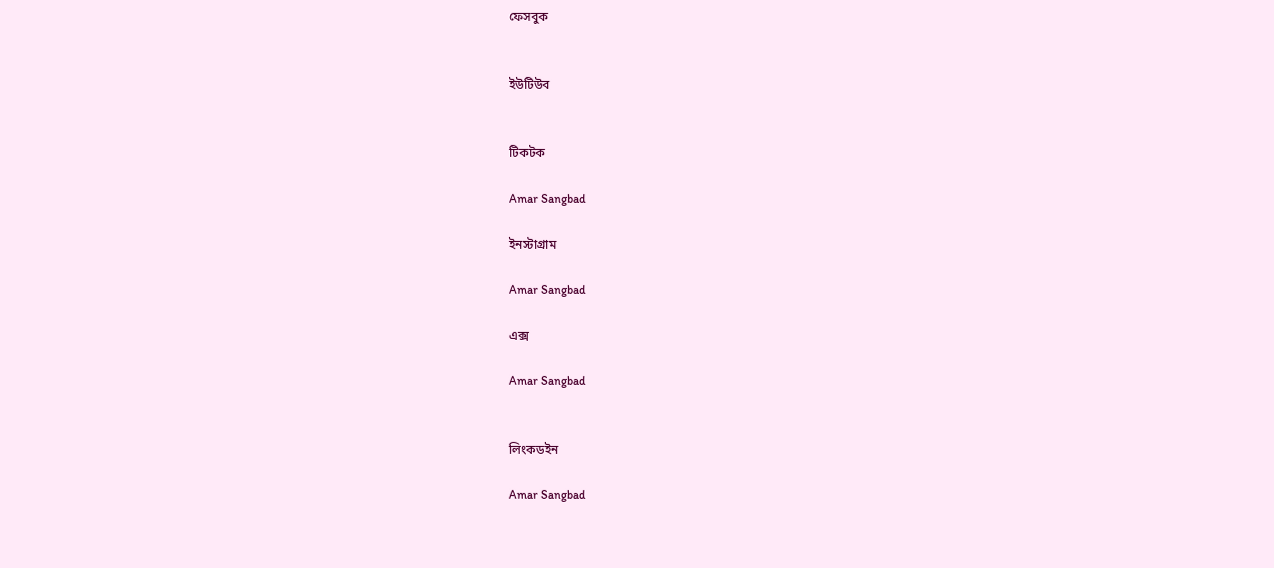ফেসবুক


ইউটিউব


টিকটক

Amar Sangbad

ইনস্টাগ্রাম

Amar Sangbad

এক্স

Amar Sangbad


লিংকডইন

Amar Sangbad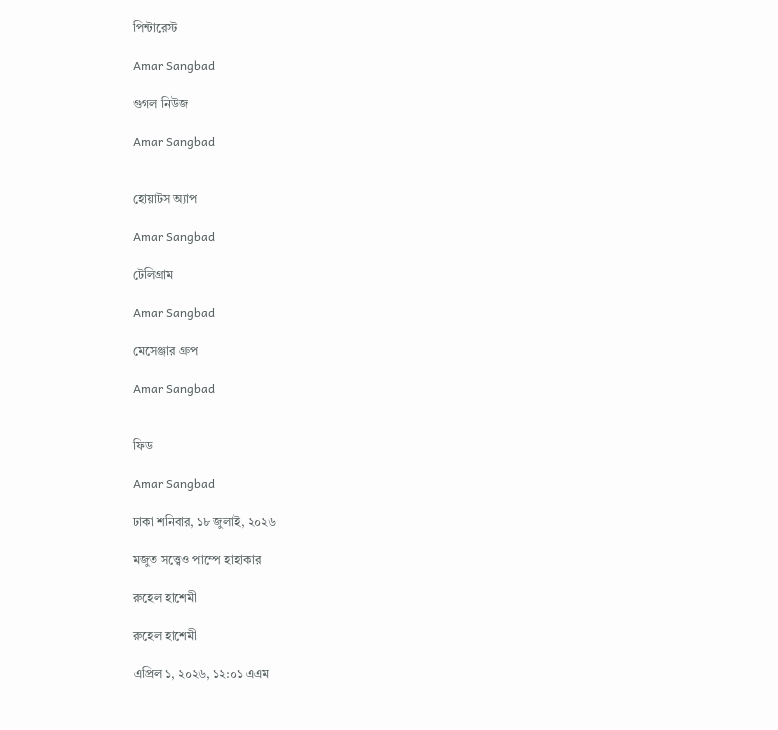পিন্টারেস্ট

Amar Sangbad

গুগল নিউজ

Amar Sangbad


হোয়াটস অ্যাপ

Amar Sangbad

টেলিগ্রাম

Amar Sangbad

মেসেঞ্জার গ্রুপ

Amar Sangbad


ফিড

Amar Sangbad

ঢাকা শনিবার, ১৮ জুলাই, ২০২৬

মজুত সত্ত্বেও পাম্পে হাহাকার

রুহেল হাশেমী

রুহেল হাশেমী

এপ্রিল ১, ২০২৬, ১২:০১ এএম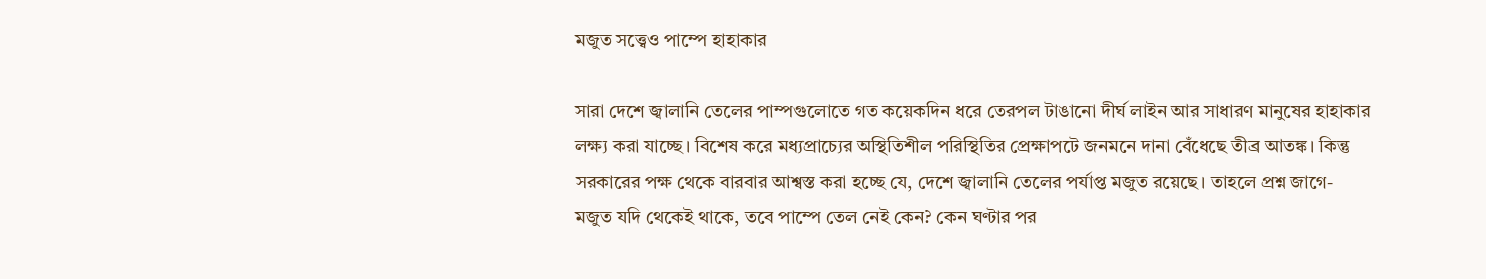মজুত সত্ত্বেও পাম্পে হাহাকার

সারা দেশে জ্বালানি তেলের পাম্পগুলোতে গত কয়েকদিন ধরে তেরপল টাঙানো দীর্ঘ লাইন আর সাধারণ মানুষের হাহাকার লক্ষ্য করা যাচ্ছে। বিশেষ করে মধ্যপ্রাচ্যের অস্থিতিশীল পরিস্থিতির প্রেক্ষাপটে জনমনে দানা বেঁধেছে তীব্র আতঙ্ক। কিন্তু সরকারের পক্ষ থেকে বারবার আশ্বস্ত করা হচ্ছে যে, দেশে জ্বালানি তেলের পর্যাপ্ত মজুত রয়েছে। তাহলে প্রশ্ন জাগে- মজুত যদি থেকেই থাকে, তবে পাম্পে তেল নেই কেন? কেন ঘণ্টার পর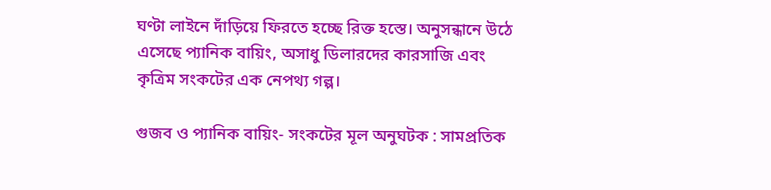ঘণ্টা লাইনে দাঁড়িয়ে ফিরতে হচ্ছে রিক্ত হস্তে। অনুসন্ধানে উঠে এসেছে প্যানিক বায়িং, অসাধু ডিলারদের কারসাজি এবং কৃত্রিম সংকটের এক নেপথ্য গল্প।

গুজব ও প্যানিক বায়িং- সংকটের মূল অনুঘটক : সামপ্রতিক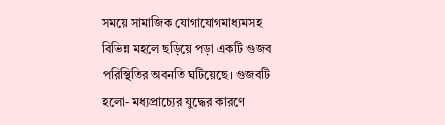সময়ে সামাজিক যোগাযোগমাধ্যমসহ বিভিন্ন মহলে ছড়িয়ে পড়া একটি গুজব পরিস্থিতির অবনতি ঘটিয়েছে। গুজবটি হলো- মধ্যপ্রাচ্যের যুদ্ধের কারণে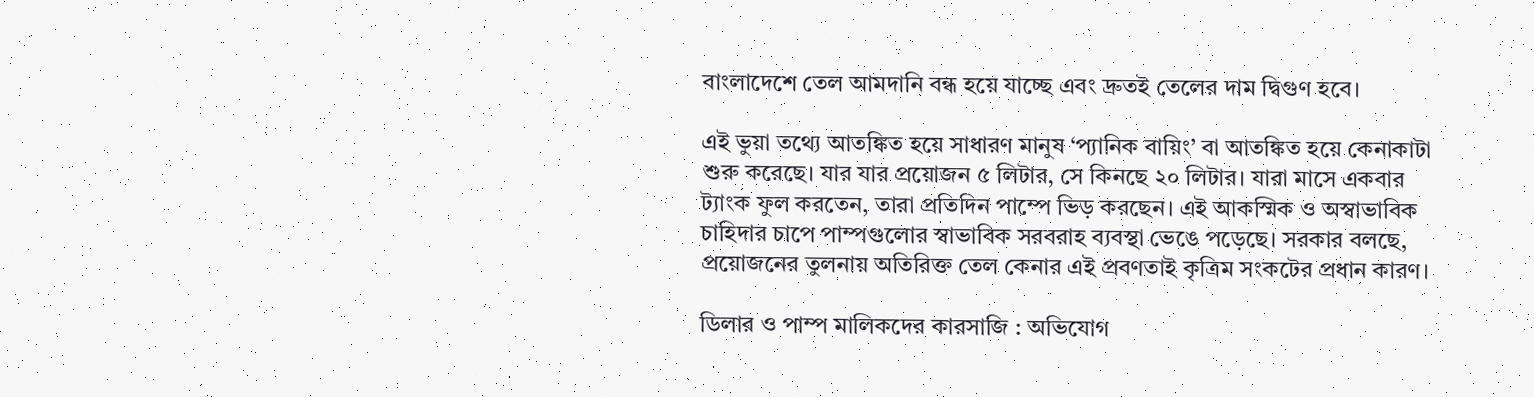বাংলাদেশে তেল আমদানি বন্ধ হয়ে যাচ্ছে এবং দ্রুতই তেলের দাম দ্বিগুণ হবে।

এই ভুয়া তথ্যে আতঙ্কিত হয়ে সাধারণ মানুষ ‘প্যানিক বায়িং’ বা আতঙ্কিত হয়ে কেনাকাটা শুরু করেছে। যার যার প্রয়োজন ৫ লিটার, সে কিনছে ২০ লিটার। যারা মাসে একবার ট্যাংক ফুল করতেন, তারা প্রতিদিন পাম্পে ভিড় করছেন। এই আকস্মিক ও অস্বাভাবিক চাহিদার চাপে পাম্পগুলোর স্বাভাবিক সরবরাহ ব্যবস্থা ভেঙে পড়েছে। সরকার বলছে, প্রয়োজনের তুলনায় অতিরিক্ত তেল কেনার এই প্রবণতাই কৃত্রিম সংকটের প্রধান কারণ।

ডিলার ও পাম্প মালিকদের কারসাজি : অভিযোগ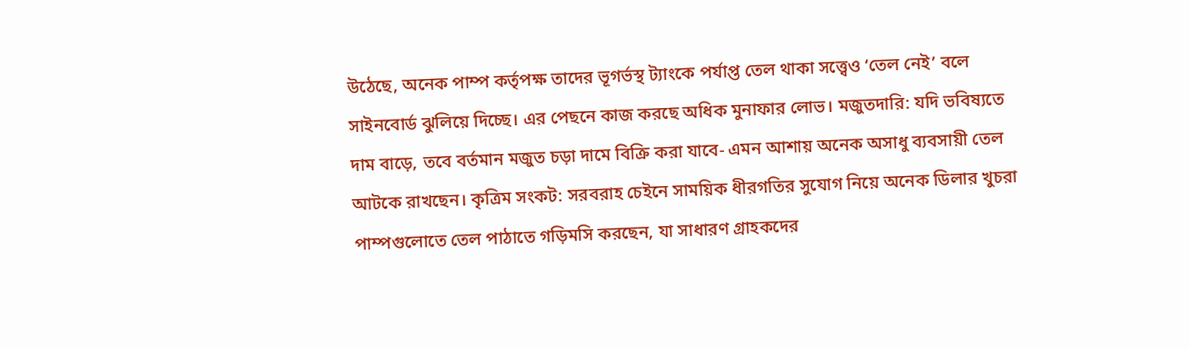উঠেছে, অনেক পাম্প কর্তৃপক্ষ তাদের ভূগর্ভস্থ ট্যাংকে পর্যাপ্ত তেল থাকা সত্ত্বেও ‘তেল নেই’ বলে সাইনবোর্ড ঝুলিয়ে দিচ্ছে। এর পেছনে কাজ করছে অধিক মুনাফার লোভ। মজুতদারি: যদি ভবিষ্যতে দাম বাড়ে, তবে বর্তমান মজুত চড়া দামে বিক্রি করা যাবে- এমন আশায় অনেক অসাধু ব্যবসায়ী তেল আটকে রাখছেন। কৃত্রিম সংকট: সরবরাহ চেইনে সাময়িক ধীরগতির সুযোগ নিয়ে অনেক ডিলার খুচরা পাম্পগুলোতে তেল পাঠাতে গড়িমসি করছেন, যা সাধারণ গ্রাহকদের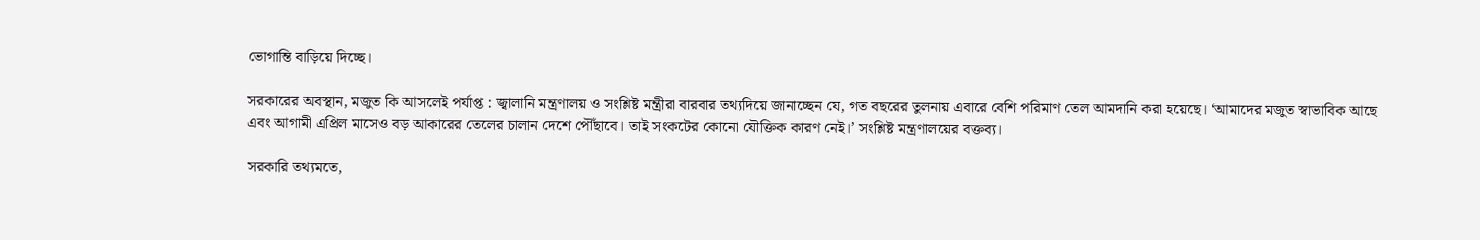ভোগান্তি বাড়িয়ে দিচ্ছে।

সরকারের অবস্থান, মজুত কি আসলেই পর্যাপ্ত : জ্বালানি মন্ত্রণালয় ও সংশ্লিষ্ট মন্ত্রীরা বারবার তথ্যদিয়ে জানাচ্ছেন যে, গত বছরের তুলনায় এবারে বেশি পরিমাণ তেল আমদানি করা হয়েছে। ‘আমাদের মজুত স্বাভাবিক আছে এবং আগামী এপ্রিল মাসেও বড় আকারের তেলের চালান দেশে পৌঁছাবে। তাই সংকটের কোনো যৌক্তিক কারণ নেই।’ সংশ্লিষ্ট মন্ত্রণালয়ের বক্তব্য।

সরকারি তথ্যমতে,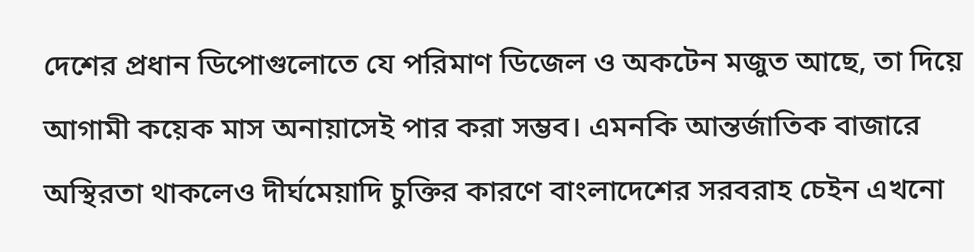দেশের প্রধান ডিপোগুলোতে যে পরিমাণ ডিজেল ও অকটেন মজুত আছে, তা দিয়ে আগামী কয়েক মাস অনায়াসেই পার করা সম্ভব। এমনকি আন্তর্জাতিক বাজারে অস্থিরতা থাকলেও দীর্ঘমেয়াদি চুক্তির কারণে বাংলাদেশের সরবরাহ চেইন এখনো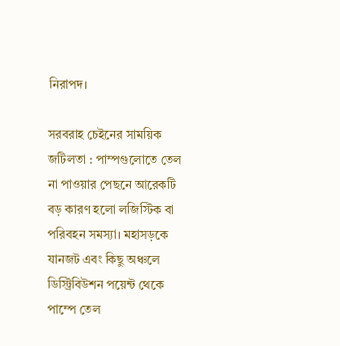নিরাপদ।

সরবরাহ চেইনের সাময়িক জটিলতা : পাম্পগুলোতে তেল না পাওয়ার পেছনে আরেকটি বড় কারণ হলো লজিস্টিক বা পরিবহন সমস্যা। মহাসড়কে যানজট এবং কিছু অঞ্চলে ডিস্ট্রিবিউশন পয়েন্ট থেকে পাম্পে তেল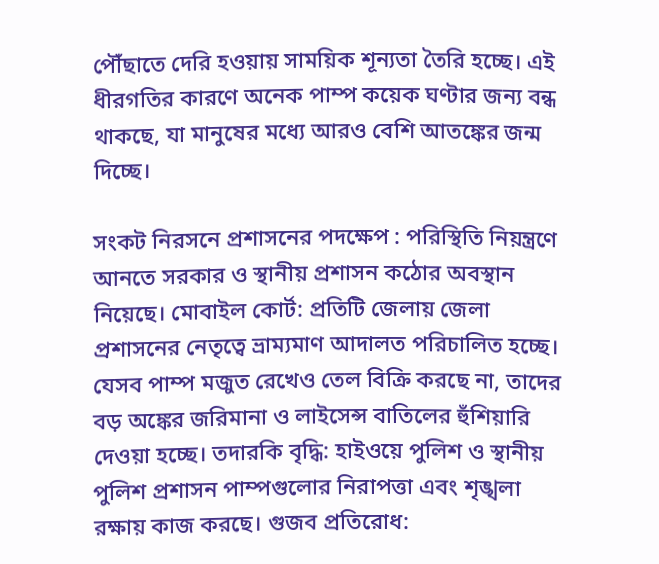পৌঁছাতে দেরি হওয়ায় সাময়িক শূন্যতা তৈরি হচ্ছে। এই ধীরগতির কারণে অনেক পাম্প কয়েক ঘণ্টার জন্য বন্ধ থাকছে, যা মানুষের মধ্যে আরও বেশি আতঙ্কের জন্ম দিচ্ছে।

সংকট নিরসনে প্রশাসনের পদক্ষেপ : পরিস্থিতি নিয়ন্ত্রণে আনতে সরকার ও স্থানীয় প্রশাসন কঠোর অবস্থান নিয়েছে। মোবাইল কোর্ট: প্রতিটি জেলায় জেলা প্রশাসনের নেতৃত্বে ভ্রাম্যমাণ আদালত পরিচালিত হচ্ছে। যেসব পাম্প মজুত রেখেও তেল বিক্রি করছে না, তাদের বড় অঙ্কের জরিমানা ও লাইসেন্স বাতিলের হুঁশিয়ারি দেওয়া হচ্ছে। তদারকি বৃদ্ধি: হাইওয়ে পুলিশ ও স্থানীয় পুলিশ প্রশাসন পাম্পগুলোর নিরাপত্তা এবং শৃঙ্খলা রক্ষায় কাজ করছে। গুজব প্রতিরোধ: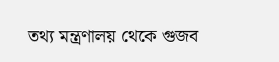তথ্য মন্ত্রণালয় থেকে গুজব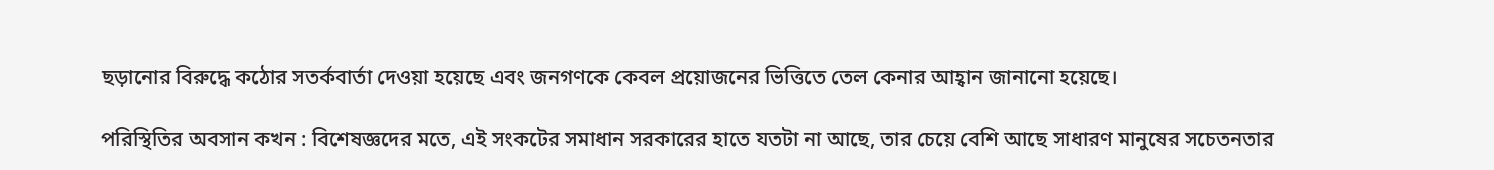ছড়ানোর বিরুদ্ধে কঠোর সতর্কবার্তা দেওয়া হয়েছে এবং জনগণকে কেবল প্রয়োজনের ভিত্তিতে তেল কেনার আহ্বান জানানো হয়েছে।

পরিস্থিতির অবসান কখন : বিশেষজ্ঞদের মতে, এই সংকটের সমাধান সরকারের হাতে যতটা না আছে, তার চেয়ে বেশি আছে সাধারণ মানুষের সচেতনতার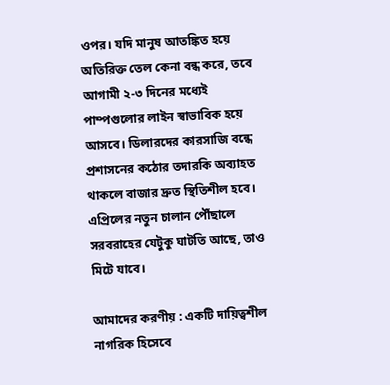ওপর। যদি মানুষ আতঙ্কিত হয়ে অতিরিক্ত তেল কেনা বন্ধ করে, তবে আগামী ২-৩ দিনের মধ্যেই পাম্পগুলোর লাইন স্বাভাবিক হয়ে আসবে। ডিলারদের কারসাজি বন্ধে প্রশাসনের কঠোর তদারকি অব্যাহত থাকলে বাজার দ্রুত স্থিতিশীল হবে। এপ্রিলের নতুন চালান পৌঁছালে সরবরাহের যেটুকু ঘাটতি আছে, তাও মিটে যাবে।

আমাদের করণীয় : একটি দায়িত্বশীল নাগরিক হিসেবে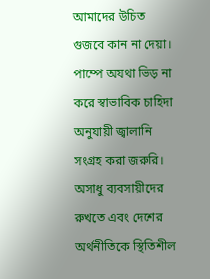আমাদের উচিত গুজবে কান না দেয়া। পাম্পে অযথা ভিড় না করে স্বাভাবিক চাহিদা অনুযায়ী জ্বালানি সংগ্রহ করা জরুরি। অসাধু ব্যবসায়ীদের রুখতে এবং দেশের অর্থনীতিকে স্থিতিশীল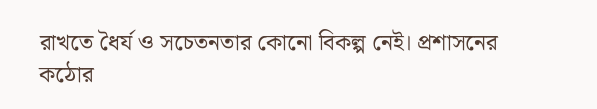রাখতে ধৈর্য ও সচেতনতার কোনো বিকল্প নেই। প্রশাসনের কঠোর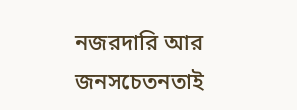নজরদারি আর জনসচেতনতাই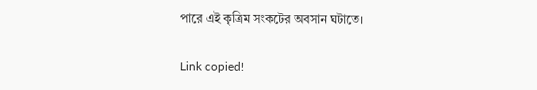পারে এই কৃত্রিম সংকটের অবসান ঘটাতে।

Link copied!